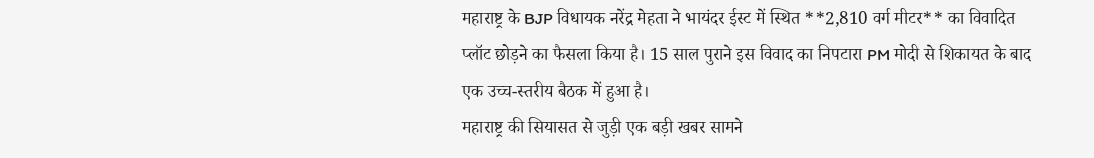महाराष्ट्र के BJP विधायक नरेंद्र मेहता ने भायंदर ईस्ट में स्थित **2,810 वर्ग मीटर** का विवादित प्लॉट छोड़ने का फैसला किया है। 15 साल पुराने इस विवाद का निपटारा PM मोदी से शिकायत के बाद एक उच्च-स्तरीय बैठक में हुआ है।
महाराष्ट्र की सियासत से जुड़ी एक बड़ी खबर सामने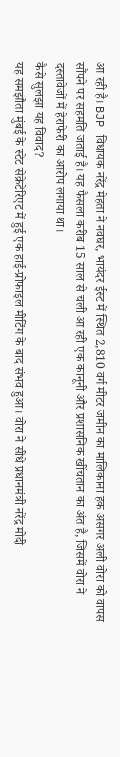आ रही है। BJP विधायक नरेंद्र मेहता ने नवघर, भायंदर ईस्ट में स्थित 2,810 वर्ग मीटर जमीन का मालिकाना हक असगर अली वोरा को वापस सौंपने पर सहमति जताई है। यह फैसला करीब 15 साल से चली आ रही एक कानूनी और प्रशासनिक खींचतान का अंत है, जिसमें वोरा ने दस्तावेजों में हेराफेरी का आरोप लगाया था।
कैसे सुलझा यह विवाद?
यह समझौता मुंबई के स्टेट सेक्रेटेरिएट में हुई एक हाई-प्रोफाइल मीटिंग के बाद संभव हुआ। वोरा ने सीधे प्रधानमंत्री नरेंद्र मोदी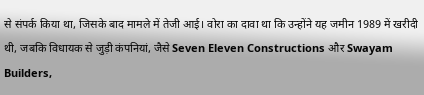से संपर्क किया था, जिसके बाद मामले में तेजी आई। वोरा का दावा था कि उन्होंने यह जमीन 1989 में खरीदी थी, जबकि विधायक से जुड़ी कंपनियां, जैसे Seven Eleven Constructions और Swayam Builders,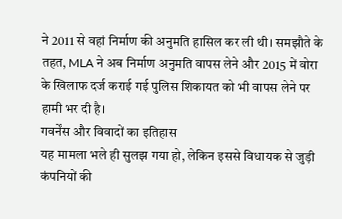ने 2011 से वहां निर्माण की अनुमति हासिल कर ली थी। समझौते के तहत, MLA ने अब निर्माण अनुमति वापस लेने और 2015 में वोरा के खिलाफ दर्ज कराई गई पुलिस शिकायत को भी वापस लेने पर हामी भर दी है।
गवर्नेंस और विवादों का इतिहास
यह मामला भले ही सुलझ गया हो, लेकिन इससे विधायक से जुड़ी कंपनियों की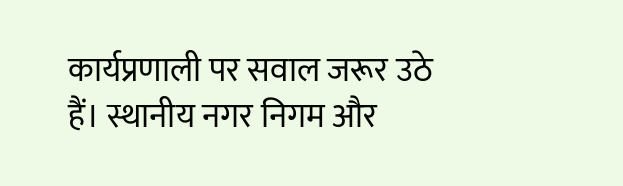कार्यप्रणाली पर सवाल जरूर उठे हैं। स्थानीय नगर निगम और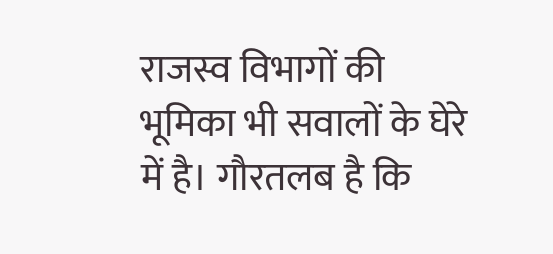राजस्व विभागों की भूमिका भी सवालों के घेरे में है। गौरतलब है कि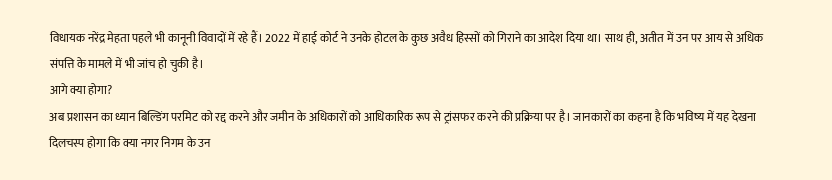विधायक नरेंद्र मेहता पहले भी कानूनी विवादों में रहे हैं। 2022 में हाई कोर्ट ने उनके होटल के कुछ अवैध हिस्सों को गिराने का आदेश दिया था। साथ ही, अतीत में उन पर आय से अधिक संपत्ति के मामले में भी जांच हो चुकी है।
आगे क्या होगा?
अब प्रशासन का ध्यान बिल्डिंग परमिट को रद्द करने और जमीन के अधिकारों को आधिकारिक रूप से ट्रांसफर करने की प्रक्रिया पर है। जानकारों का कहना है कि भविष्य में यह देखना दिलचस्प होगा कि क्या नगर निगम के उन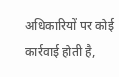अधिकारियों पर कोई कार्रवाई होती है,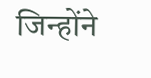जिन्होंने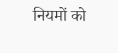नियमों को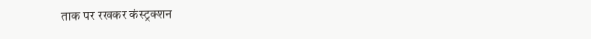ताक पर रखकर कंस्ट्रक्शन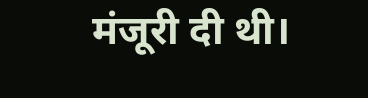मंजूरी दी थी।